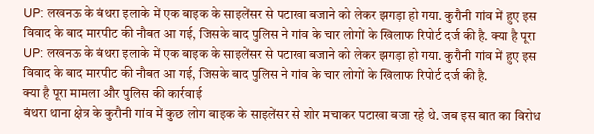UP: लखनऊ के बंथरा इलाके में एक बाइक के साइलेंसर से पटाखा बजाने को लेकर झगड़ा हो गया. कुरौनी गांव में हुए इस विवाद के बाद मारपीट की नौबत आ गई, जिसके बाद पुलिस ने गांव के चार लोगों के खिलाफ रिपोर्ट दर्ज की है. क्या है पूरा
UP: लखनऊ के बंथरा इलाके में एक बाइक के साइलेंसर से पटाखा बजाने को लेकर झगड़ा हो गया. कुरौनी गांव में हुए इस विवाद के बाद मारपीट की नौबत आ गई, जिसके बाद पुलिस ने गांव के चार लोगों के खिलाफ रिपोर्ट दर्ज की है.
क्या है पूरा मामला और पुलिस की कार्रवाई
बंथरा थाना क्षेत्र के कुरौनी गांव में कुछ लोग बाइक के साइलेंसर से शोर मचाकर पटाखा बजा रहे थे. जब इस बात का विरोध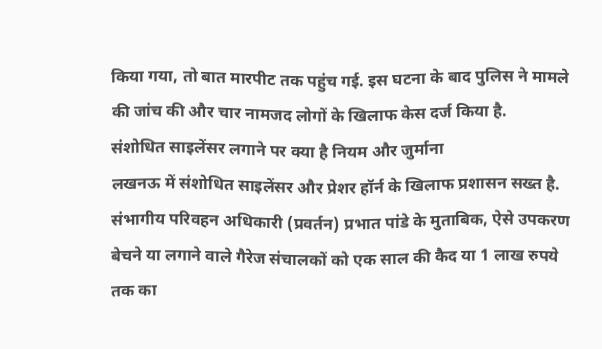किया गया, तो बात मारपीट तक पहुंच गई. इस घटना के बाद पुलिस ने मामले की जांच की और चार नामजद लोगों के खिलाफ केस दर्ज किया है.
संशोधित साइलेंसर लगाने पर क्या है नियम और जुर्माना
लखनऊ में संशोधित साइलेंसर और प्रेशर हॉर्न के खिलाफ प्रशासन सख्त है. संभागीय परिवहन अधिकारी (प्रवर्तन) प्रभात पांडे के मुताबिक, ऐसे उपकरण बेचने या लगाने वाले गैरेज संचालकों को एक साल की कैद या 1 लाख रुपये तक का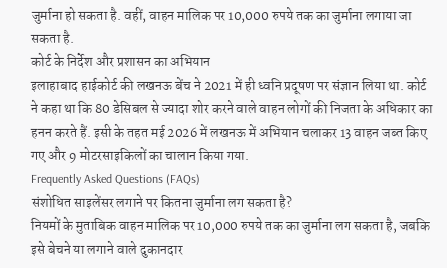जुर्माना हो सकता है. वहीं, वाहन मालिक पर 10,000 रुपये तक का जुर्माना लगाया जा सकता है.
कोर्ट के निर्देश और प्रशासन का अभियान
इलाहाबाद हाईकोर्ट की लखनऊ बेंच ने 2021 में ही ध्वनि प्रदूषण पर संज्ञान लिया था. कोर्ट ने कहा था कि 80 डेसिबल से ज्यादा शोर करने वाले वाहन लोगों की निजता के अधिकार का हनन करते हैं. इसी के तहत मई 2026 में लखनऊ में अभियान चलाकर 13 वाहन जब्त किए गए और 9 मोटरसाइकिलों का चालान किया गया.
Frequently Asked Questions (FAQs)
संशोधित साइलेंसर लगाने पर कितना जुर्माना लग सकता है?
नियमों के मुताबिक वाहन मालिक पर 10,000 रुपये तक का जुर्माना लग सकता है, जबकि इसे बेचने या लगाने वाले दुकानदार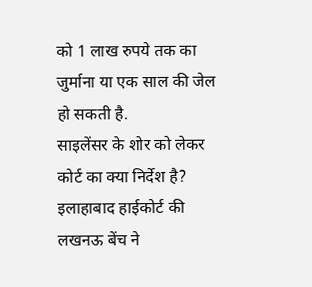को 1 लाख रुपये तक का जुर्माना या एक साल की जेल हो सकती है.
साइलेंसर के शोर को लेकर कोर्ट का क्या निर्देश है?
इलाहाबाद हाईकोर्ट की लखनऊ बेंच ने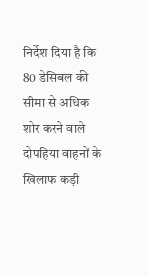निर्देश दिया है कि 80 डेसिबल की सीमा से अधिक शोर करने वाले दोपहिया वाहनों के खिलाफ कड़ी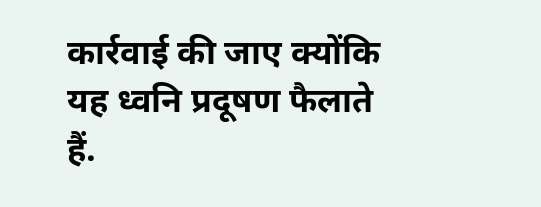कार्रवाई की जाए क्योंकि यह ध्वनि प्रदूषण फैलाते हैं.